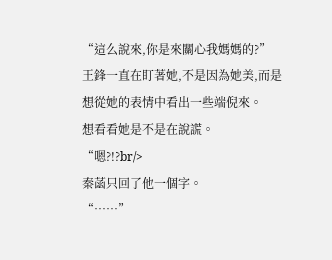“這么說來,你是來關心我媽媽的?”
王鋒一直在盯著她,不是因為她美,而是想從她的表情中看出一些端倪來。
想看看她是不是在說謊。
“嗯?!?br/>
秦菡只回了他一個字。
“……”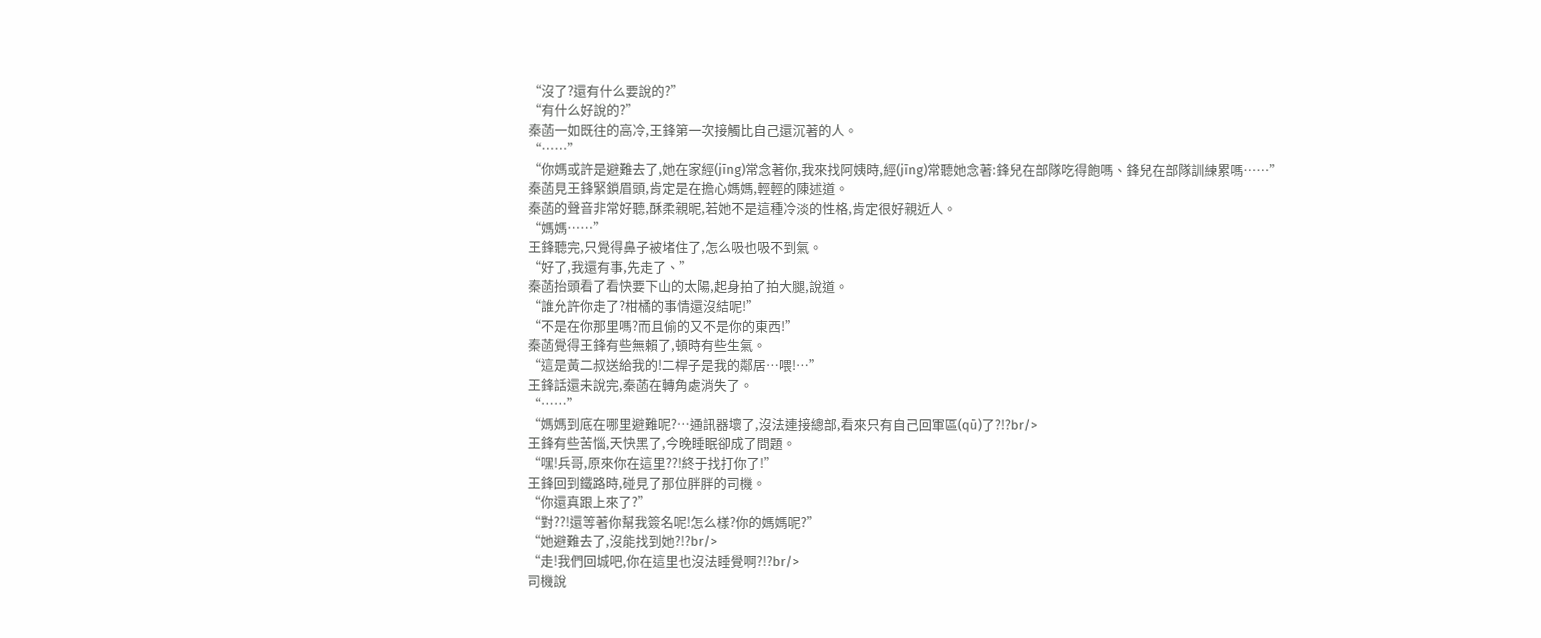“沒了?還有什么要說的?”
“有什么好說的?”
秦菡一如既往的高冷,王鋒第一次接觸比自己還沉著的人。
“……”
“你媽或許是避難去了,她在家經(jīng)常念著你,我來找阿姨時,經(jīng)常聽她念著:鋒兒在部隊吃得飽嗎、鋒兒在部隊訓練累嗎……”
秦菡見王鋒緊鎖眉頭,肯定是在擔心媽媽,輕輕的陳述道。
秦菡的聲音非常好聽,酥柔親昵,若她不是這種冷淡的性格,肯定很好親近人。
“媽媽……”
王鋒聽完,只覺得鼻子被堵住了,怎么吸也吸不到氣。
“好了,我還有事,先走了、”
秦菡抬頭看了看快要下山的太陽,起身拍了拍大腿,說道。
“誰允許你走了?柑橘的事情還沒結呢!”
“不是在你那里嗎?而且偷的又不是你的東西!”
秦菡覺得王鋒有些無賴了,頓時有些生氣。
“這是黃二叔送給我的!二桿子是我的鄰居…喂!…”
王鋒話還未說完,秦菡在轉角處消失了。
“……”
“媽媽到底在哪里避難呢?…通訊器壞了,沒法連接總部,看來只有自己回軍區(qū)了?!?br/>
王鋒有些苦惱,天快黑了,今晚睡眠卻成了問題。
“嘿!兵哥,原來你在這里??!終于找打你了!”
王鋒回到鐵路時,碰見了那位胖胖的司機。
“你還真跟上來了?”
“對??!還等著你幫我簽名呢!怎么樣?你的媽媽呢?”
“她避難去了,沒能找到她?!?br/>
“走!我們回城吧,你在這里也沒法睡覺啊?!?br/>
司機說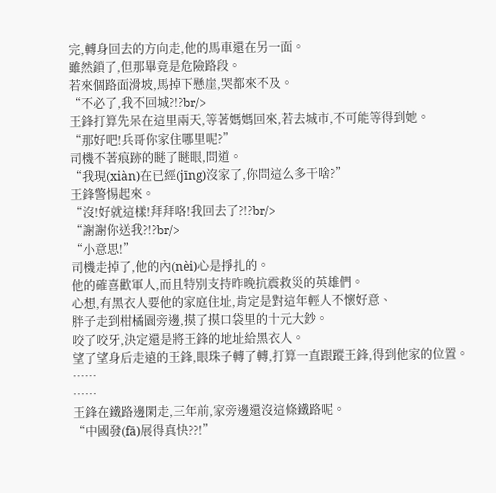完,轉身回去的方向走,他的馬車還在另一面。
雖然鎖了,但那畢竟是危險路段。
若來個路面滑坡,馬掉下懸崖,哭都來不及。
“不必了,我不回城?!?br/>
王鋒打算先呆在這里兩天,等著媽媽回來,若去城市,不可能等得到她。
“那好吧!兵哥你家住哪里呢?”
司機不著痕跡的瞇了瞇眼,問道。
“我現(xiàn)在已經(jīng)沒家了,你問這么多干啥?”
王鋒警惕起來。
“沒!好就這樣!拜拜咯!我回去了?!?br/>
“謝謝你送我?!?br/>
“小意思!”
司機走掉了,他的內(nèi)心是掙扎的。
他的確喜歡軍人,而且特別支持昨晚抗震救災的英雄們。
心想,有黑衣人要他的家庭住址,肯定是對這年輕人不懷好意、
胖子走到柑橘園旁邊,摸了摸口袋里的十元大鈔。
咬了咬牙,決定還是將王鋒的地址給黑衣人。
望了望身后走遠的王鋒,眼珠子轉了轉,打算一直跟蹤王鋒,得到他家的位置。
……
……
王鋒在鐵路邊閑走,三年前,家旁邊還沒這條鐵路呢。
“中國發(fā)展得真快??!”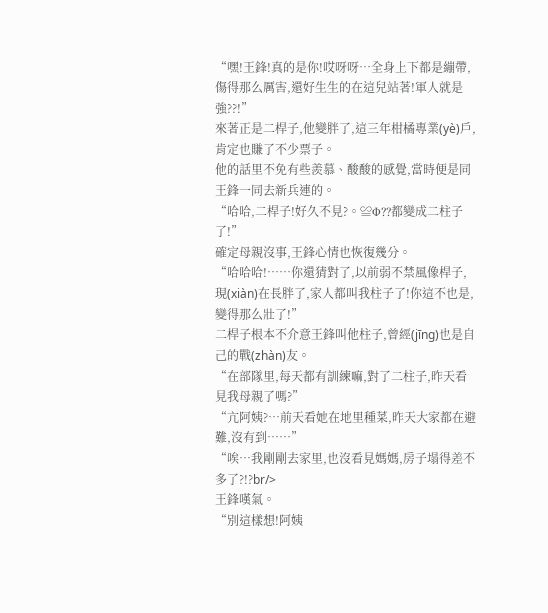“嘿!王鋒!真的是你!哎呀呀…全身上下都是繃帶,傷得那么厲害,還好生生的在這兒站著!軍人就是強??!”
來著正是二桿子,他變胖了,這三年柑橘專業(yè)戶,肯定也賺了不少票子。
他的話里不免有些羨慕、酸酸的感覺,當時便是同王鋒一同去新兵連的。
“哈哈,二桿子!好久不見?。≌Φ??都變成二柱子了!”
確定母親沒事,王鋒心情也恢復幾分。
“哈哈哈!……你還猜對了,以前弱不禁風像桿子,現(xiàn)在長胖了,家人都叫我柱子了!你這不也是,變得那么壯了!”
二桿子根本不介意王鋒叫他柱子,曾經(jīng)也是自己的戰(zhàn)友。
“在部隊里,每天都有訓練嘛,對了二柱子,昨天看見我母親了嗎?”
“亢阿姨?…前天看她在地里種菜,昨天大家都在避難,沒有到……”
“唉…我剛剛去家里,也沒看見媽媽,房子塌得差不多了?!?br/>
王鋒嘆氣。
“別這樣想!阿姨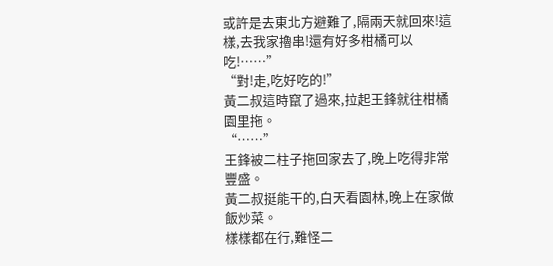或許是去東北方避難了,隔兩天就回來!這樣,去我家擼串!還有好多柑橘可以吃!……”
“對!走,吃好吃的!”
黃二叔這時竄了過來,拉起王鋒就往柑橘園里拖。
“……”
王鋒被二柱子拖回家去了,晚上吃得非常豐盛。
黃二叔挺能干的,白天看園林,晚上在家做飯炒菜。
樣樣都在行,難怪二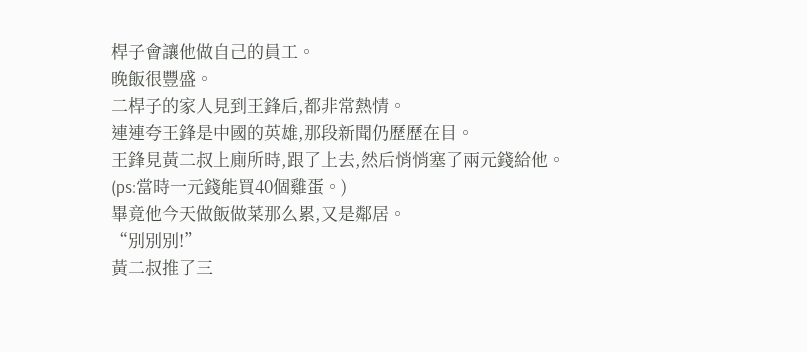桿子會讓他做自己的員工。
晚飯很豐盛。
二桿子的家人見到王鋒后,都非常熱情。
連連夸王鋒是中國的英雄,那段新聞仍歷歷在目。
王鋒見黃二叔上廁所時,跟了上去,然后悄悄塞了兩元錢給他。
(ps:當時一元錢能買40個雞蛋。)
畢竟他今天做飯做菜那么累,又是鄰居。
“別別別!”
黃二叔推了三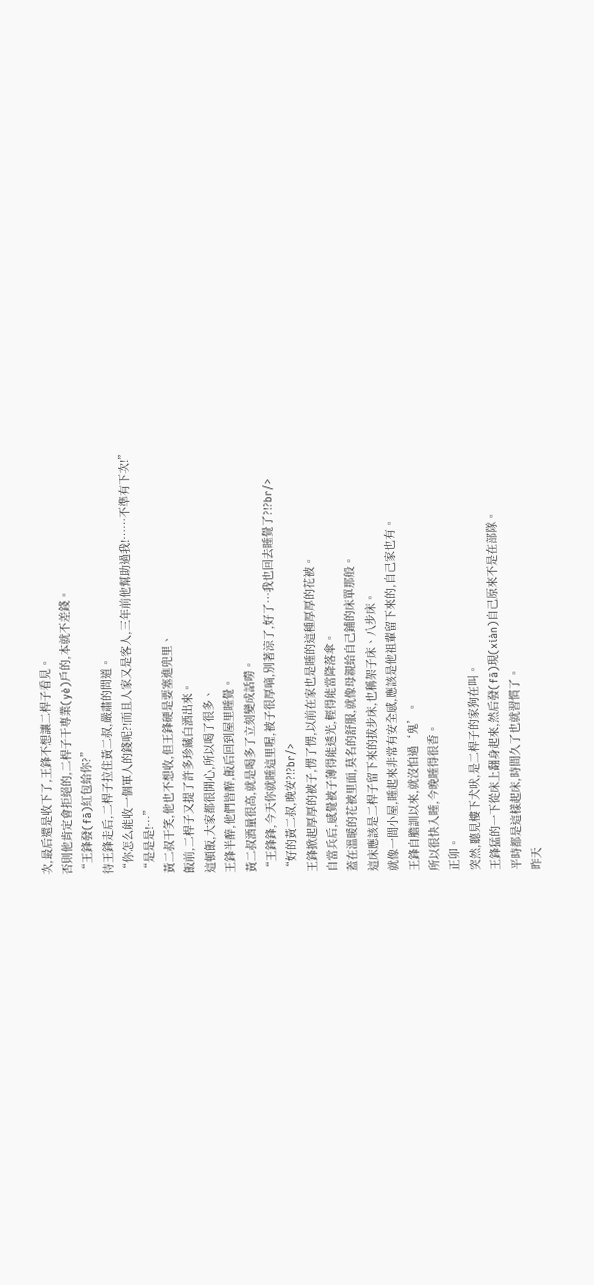次,最后還是收下了,王鋒不想讓二桿子看見。
否則他肯定會拒絕的,二桿子干專業(yè)戶的,本就不差錢。
“王鋒發(fā)紅包給你?”
待王鋒走后,二桿子拉住黃二叔,嚴肅的問道。
“你怎么能收一個軍人的錢呢?!而且人家又是客人,三年前他幫助過我!……不準有下次!”
“是是是!…”
黃二叔干笑,他也不想收,但王鋒硬是要塞進兜里、
飯前,二桿子又提了許多珍藏白酒出來。
這頓飯,大家都很開心,所以喝了很多、
王鋒半醉,他們皆醉,飯后回到屋里睡覺。
黃二叔酒量很高,就是喝多了立刻變成話嘮。
“王鋒鋒,今天你就睡這里喔,被子很厚嘀,別著涼了,好了…我也回去睡覺了?!?br/>
“好的黃二叔,晚安?!?br/>
王鋒掀起厚厚的被子,愣了愣,以前在家也是睡的這種厚厚的花被。
自當兵后,感覺被子薄得能透光,輕得能當降落傘。
蓋在溫暖的花被里面,莫名的舒服,就像母親給自己鋪的床單那般。
這床應該是二桿子留下來的拔步床,也稱架子床、八步床。
就像一間小屋,睡起來非常有安全感,應該是他祖輩留下來的,自己家也有。
王鋒自膽訓以來,就沒怕過‘鬼’。
所以很快入睡,今晚睡得很香。
正卯。
突然,聽見樓下犬吠,是二桿子的家狗在叫。
王鋒猛的一下從床上翻身起來,然后發(fā)現(xiàn)自己原來不是在部隊。
平時都是這樣起床,時間久了也就習慣了。
昨天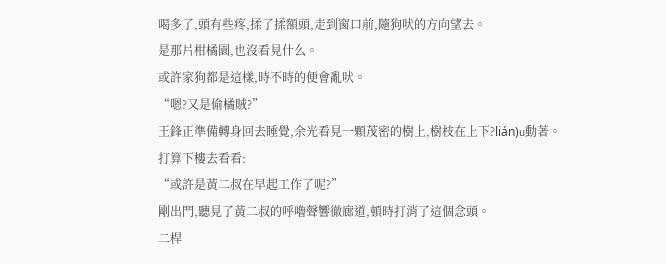喝多了,頭有些疼,揉了揉額頭,走到窗口前,隨狗吠的方向望去。
是那片柑橘園,也沒看見什么。
或許家狗都是這樣,時不時的便會亂吠。
“嗯?又是偷橘賊?”
王鋒正準備轉身回去睡覺,余光看見一顆茂密的樹上,樹枝在上下?lián)u動著。
打算下樓去看看:
“或許是黃二叔在早起工作了呢?”
剛出門,聽見了黃二叔的呼嚕聲響徹廊道,頓時打消了這個念頭。
二桿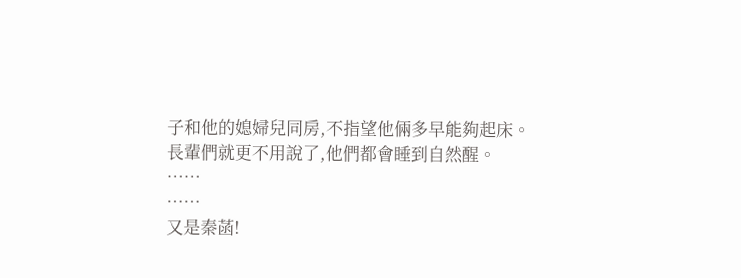子和他的媳婦兒同房,不指望他倆多早能夠起床。
長輩們就更不用說了,他們都會睡到自然醒。
……
……
又是秦菡!